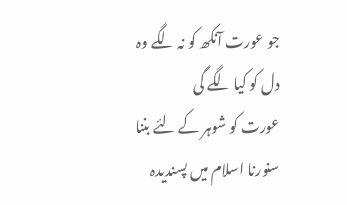جو عورت آنکھ کو نہ لگے وہ دل کو کیا لگے گی
عورت کو شوہر کے لئے بننا سنورنا اسلام میں پسندیدہ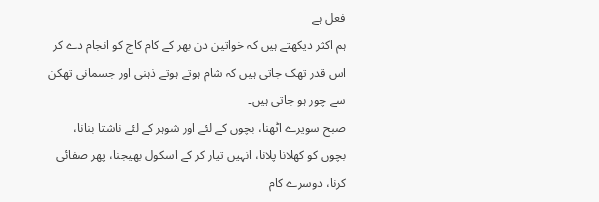فعل ہے
ہم اکثر دیکھتے ہیں کہ خواتین دن بھر کے کام کاج کو انجام دے کر اس قدر تھک جاتی ہیں کہ شام ہوتے ہوتے ذہنی اور جسمانی تھکن سے چور ہو جاتی ہیں۔
صبح سویرے اٹھنا، بچوں کے لئے اور شوہر کے لئے ناشتا بنانا، بچوں کو کھلانا پلانا، انہیں تیار کر کے اسکول بھیجنا، پھر صفائی کرنا، دوسرے کام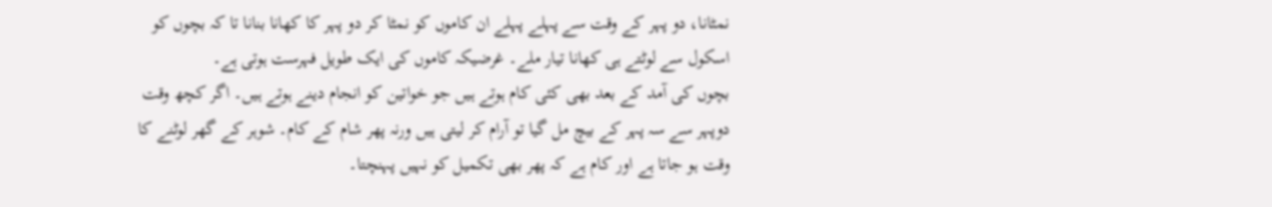نمٹانا، دو پہر کے وقت سے پہلے پہلے ان کاموں کو نمٹا کر دو پہر کا کھانا بنانا تا کہ بچوں کو اسکول سے لوٹتے ہی کھانا تیار ملے۔ غرضیکہ کاموں کی ایک طویل فہرست ہوتی ہے۔
بچوں کی آمد کے بعد بھی کئی کام ہوتے ہیں جو خواتین کو انجام دینے ہوتے ہیں۔ اگر کچھ وقت دوپہر سے سہ پہر کے بیچ مل گیا تو آرام کر لیتی ہیں ورنہ پھر شام کے کام۔ شوہر کے گھر لوٹنے کا وقت ہو جاتا ہے اور کام ہے کہ پھر بھی تکمیل کو نہیں پہنچتا۔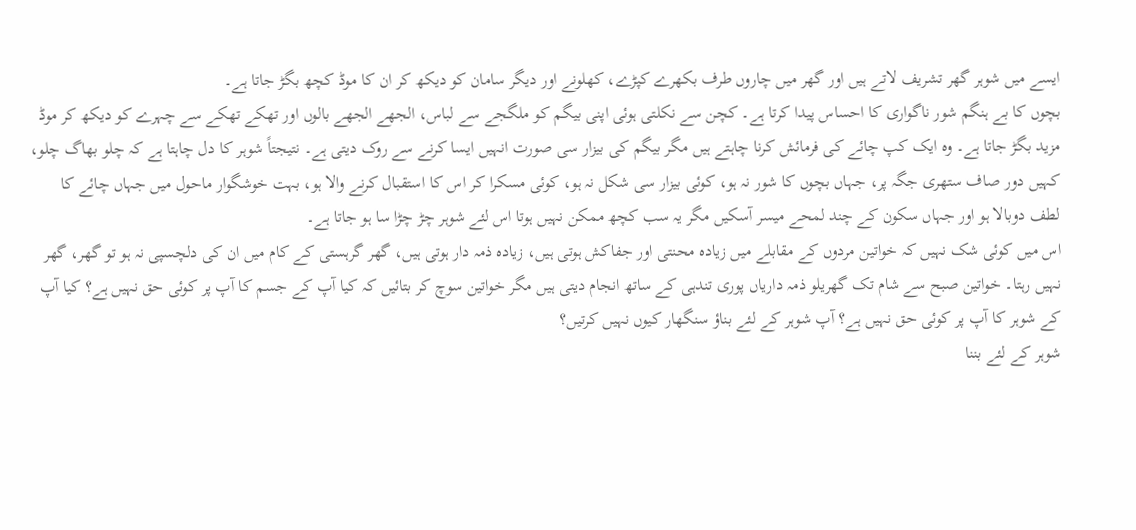ایسے میں شوہر گھر تشریف لاتے ہیں اور گھر میں چاروں طرف بکھرے کپڑے، کھلونے اور دیگر سامان کو دیکھ کر ان کا موڈ کچھ بگڑ جاتا ہے۔
بچوں کا بے ہنگم شور ناگواری کا احساس پیدا کرتا ہے۔ کچن سے نکلتی ہوئی اپنی بیگم کو ملگجے سے لباس، الجھے الجھے بالوں اور تھکے تھکے سے چہرے کو دیکھ کر موڈ مزید بگڑ جاتا ہے۔ وہ ایک کپ چائے کی فرمائش کرنا چاہتے ہیں مگر بیگم کی بیزار سی صورت انہیں ایسا کرنے سے روک دیتی ہے۔ نتیجتاً شوہر کا دل چاہتا ہے کہ چلو بھاگ چلو، کہیں دور صاف ستھری جگہ پر، جہاں بچوں کا شور نہ ہو، کوئی بیزار سی شکل نہ ہو، کوئی مسکرا کر اس کا استقبال کرنے والا ہو، بہت خوشگوار ماحول میں جہاں چائے کا لطف دوبالا ہو اور جہاں سکون کے چند لمحے میسر آسکیں مگر یہ سب کچھ ممکن نہیں ہوتا اس لئے شوہر چڑ چڑا سا ہو جاتا ہے۔
اس میں کوئی شک نہیں کہ خواتین مردوں کے مقابلے میں زیادہ محنتی اور جفاکش ہوتی ہیں، زیادہ ذمہ دار ہوتی ہیں، گھر گرہستی کے کام میں ان کی دلچسپی نہ ہو تو گھر، گھر نہیں رہتا۔ خواتین صبح سے شام تک گھریلو ذمہ داریاں پوری تندہی کے ساتھ انجام دیتی ہیں مگر خواتین سوچ کر بتائیں کہ کیا آپ کے جسم کا آپ پر کوئی حق نہیں ہے؟ کیا آپ کے شوہر کا آپ پر کوئی حق نہیں ہے؟ آپ شوہر کے لئے بناؤ سنگھار کیوں نہیں کرتیں؟
شوہر کے لئے بننا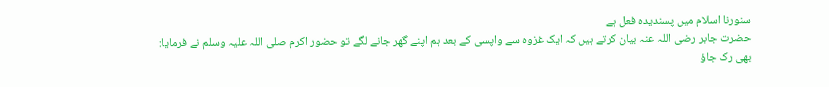سنورنا اسلام میں پسندیدہ فعل ہے
حضرت جابر رضی اللہ عنہ بیان کرتے ہیں کہ ایک غزوہ سے واپسی کے بعد ہم اپنے گھر جانے لگے تو حضور اکرم صلی اللہ علیہ وسلم نے فرمایا:
بھی رک جاؤ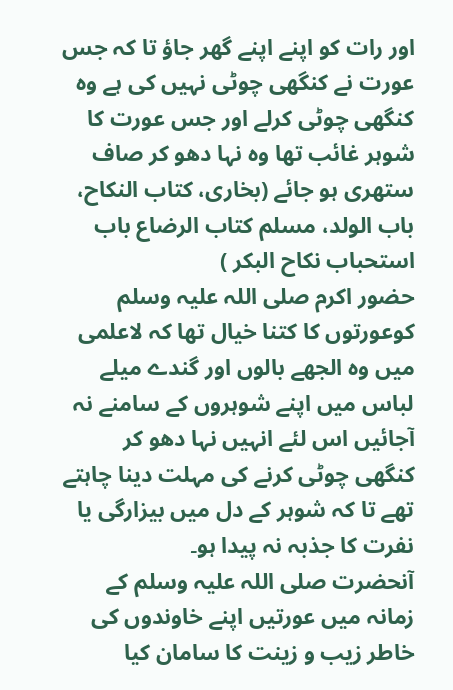اور رات کو اپنے اپنے گھر جاؤ تا کہ جس عورت نے کنگھی چوٹی نہیں کی ہے وہ کنگھی چوٹی کرلے اور جس عورت کا شوہر غائب تھا وہ نہا دھو کر صاف ستھری ہو جائے (بخاری، کتاب النکاح، باب الولد، مسلم كتاب الرضاع باب استحباب نكاح البكر )
حضور اکرم صلی اللہ علیہ وسلم کوعورتوں کا کتنا خیال تھا کہ لاعلمی میں وہ الجھے بالوں اور گندے میلے لباس میں اپنے شوہروں کے سامنے نہ آجائیں اس لئے انہیں نہا دھو کر کنگھی چوٹی کرنے کی مہلت دینا چاہتے تھے تا کہ شوہر کے دل میں بیزارگی یا نفرت کا جذبہ نہ پیدا ہو۔
آنحضرت صلی اللہ علیہ وسلم کے زمانہ میں عورتیں اپنے خاوندوں کی خاطر زیب و زینت کا سامان کیا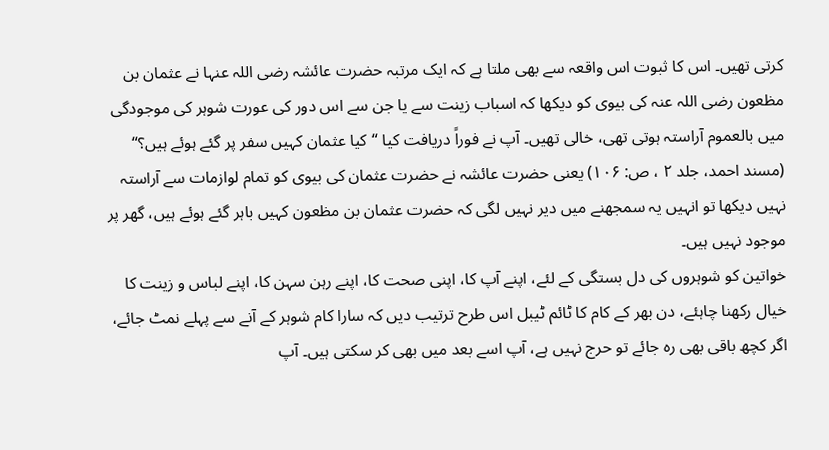کرتی تھیں۔ اس کا ثبوت اس واقعہ سے بھی ملتا ہے کہ ایک مرتبہ حضرت عائشہ رضی اللہ عنہا نے عثمان بن مظعون رضی اللہ عنہ کی بیوی کو دیکھا کہ اسباب زینت سے یا جن سے اس دور کی عورت شوہر کی موجودگی میں بالعموم آراستہ ہوتی تھی، خالی تھیں۔ آپ نے فوراً دریافت کیا “کیا عثمان کہیں سفر پر گئے ہوئے ہیں؟“ (مسند احمد، جلد ۲ ، ص: ۱۰۶) یعنی حضرت عائشہ نے حضرت عثمان کی بیوی کو تمام لوازمات سے آراستہ نہیں دیکھا تو انہیں یہ سمجھنے میں دیر نہیں لگی کہ حضرت عثمان بن مظعون کہیں باہر گئے ہوئے ہیں، گھر پر موجود نہیں ہیں۔
خواتین کو شوہروں کی دل بستگی کے لئے، اپنے آپ کا، اپنی صحت کا، اپنے رہن سہن کا، اپنے لباس و زینت کا خیال رکھنا چاہئے، دن بھر کے کام کا ٹائم ٹیبل اس طرح ترتیب دیں کہ سارا کام شوہر کے آنے سے پہلے نمٹ جائے، اگر کچھ باقی بھی رہ جائے تو حرج نہیں ہے، آپ اسے بعد میں بھی کر سکتی ہیں۔ آپ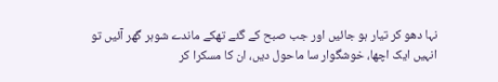نہا دھو کر تیار ہو جائیں اور جب صبح کے گئے تھکے ماندے شوہر گھر آئیں تو انہیں ایک اچھا، خوشگوار سا ماحول دیں، ان کا مسکرا کر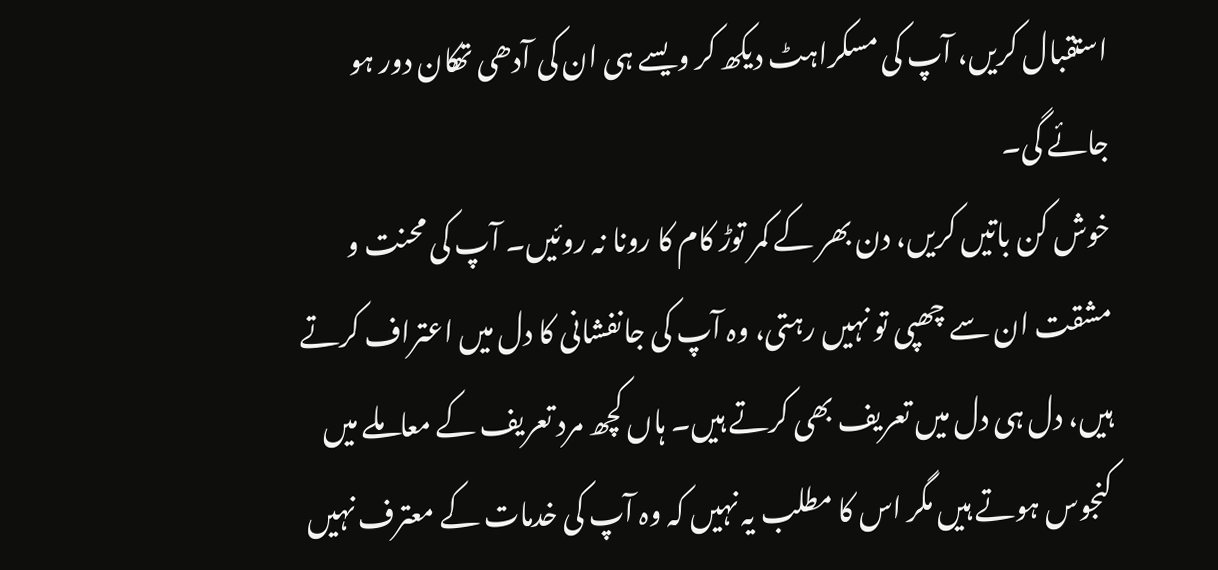استقبال کریں، آپ کی مسکراہٹ دیکھ کر ویسے ہی ان کی آدھی تھکان دور ہو جائے گی۔
خوش کن باتیں کریں، دن بھر کے کمر توڑ کام کا رونا نہ روئیں۔ آپ کی محنت و مشقت ان سے چھپی تو نہیں رہتی، وہ آپ کی جانفشانی کا دل میں اعتراف کرتے ہیں، دل ہی دل میں تعریف بھی کرتے ہیں۔ ہاں کچھ مرد تعریف کے معاملے میں کنجوس ہوتے ہیں مگر اس کا مطلب یہ نہیں کہ وہ آپ کی خدمات کے معترف نہیں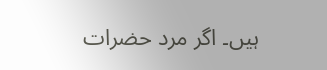ہیں۔ اگر مرد حضرات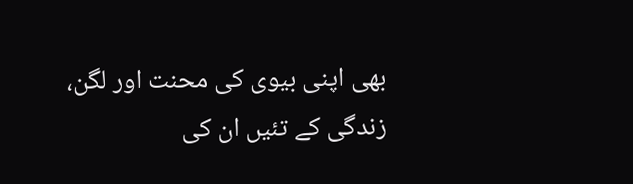بھی اپنی بیوی کی محنت اور لگن، زندگی کے تئیں ان کی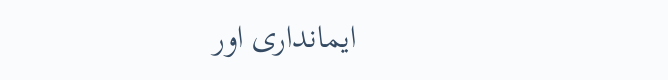ایمانداری اور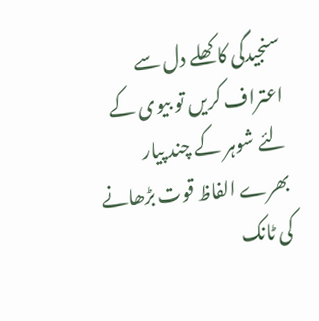سنجیدگی کا کھلے دل سے اعتراف کریں تو بیوی کے لئے شوہر کے چند پیار بھرے الفاظ قوت بڑھانے کی ٹانک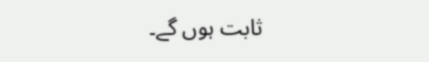ثابت ہوں گے۔